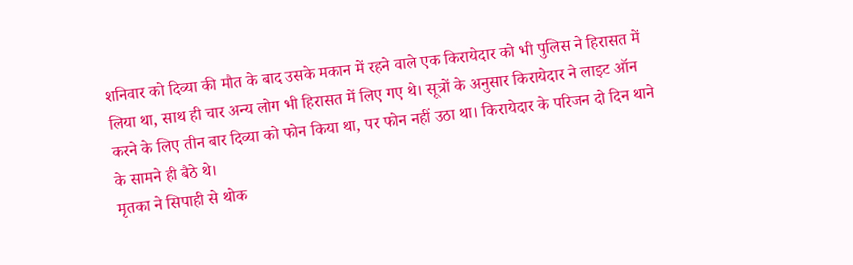शनिवार को दिव्या की मौत के बाद उसके मकान में रहने वाले एक किरायेदार को भी पुलिस ने हिरासत में लिया था, साथ ही चार अन्य लोग भी हिरासत में लिए गए थे। सूत्रों के अनुसार किरायेदार ने लाइट ऑन करने के लिए तीन बार दिव्या को फोन किया था, पर फोन नहीं उठा था। किरायेदार के परिजन दो दिन थाने के सामने ही बैठे थे।
मृतका ने सिपाही से थोक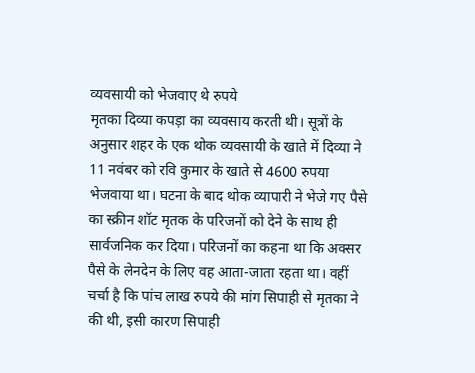व्यवसायी को भेजवाए थे रुपये
मृतका दिव्या कपड़ा का व्यवसाय करती थी। सूत्रों के अनुसार शहर के एक थोक व्यवसायी के खाते में दिव्या ने 11 नवंबर को रवि कुमार के खाते से 4600 रुपया भेजवाया था। घटना के बाद थोक व्यापारी ने भेजे गए पैसे का स्क्रीन शॉट मृतक के परिजनों को देने के साथ ही सार्वजनिक कर दिया। परिजनों का कहना था कि अक्सर पैसे के लेनदेन के लिए वह आता-जाता रहता था। वहीं चर्चा है कि पांच लाख रुपये की मांग सिपाही से मृतका ने की थी, इसी कारण सिपाही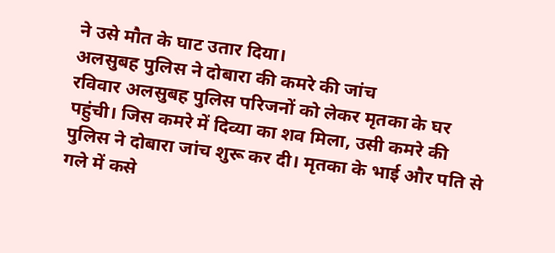ने उसे मौत के घाट उतार दिया।
अलसुबह पुलिस ने दोबारा की कमरे की जांच
रविवार अलसुबह पुलिस परिजनों को लेकर मृतका के घर पहुंची। जिस कमरे में दिव्या का शव मिला, उसी कमरे की पुलिस ने दोबारा जांच शुरू कर दी। मृतका के भाई और पति से गले में कसे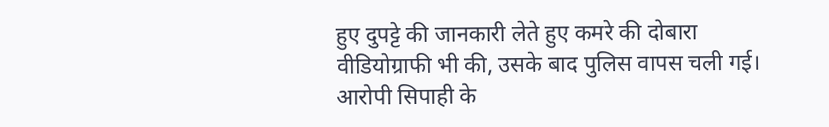हुए दुपट्टे की जानकारी लेते हुए कमरे की दोबारा वीडियोग्राफी भी की, उसके बाद पुलिस वापस चली गई।
आरोपी सिपाही के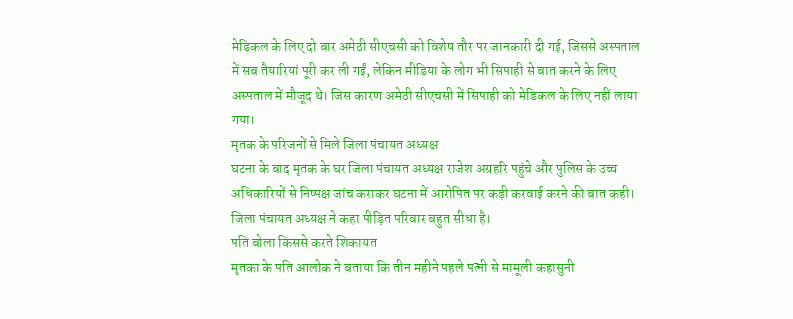मेडिकल के लिए दो बार अमेठी सीएचसी को विशेष तौर पर जानकारी दी गई, जिससे अस्पताल में सब तैयारियां पूरी कर ली गईं, लेकिन मीडिया के लोग भी सिपाही से बात करने के लिए अस्पताल में मौजूद थे। जिस कारण अमेठी सीएचसी में सिपाही को मेडिकल के लिए नहीं लाया गया।
मृतक के परिजनों से मिले जिला पंचायत अध्यक्ष
घटना के बाद मृतक के घर जिला पंचायत अध्यक्ष राजेश अग्रहरि पहुंचे और पुलिस के उच्च अधिकारियों से निष्पक्ष जांच कराकर घटना में आरोपित पर कड़ी करवाई करने की बात कही। जिला पंचायत अध्यक्ष ने कहा पीड़ित परिवार बहुत सीधा है।
पति बोला किससे करते शिकायत
मृतका के पति आलोक ने बताया कि तीन महीने पहले पत्नी से मामूली कहासुनी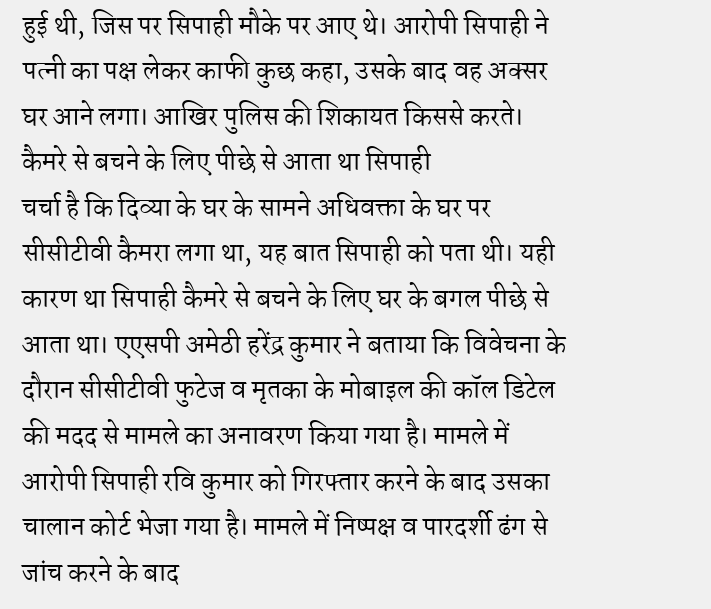हुई थी, जिस पर सिपाही मौके पर आए थे। आरोपी सिपाही ने पत्नी का पक्ष लेकर काफी कुछ कहा, उसके बाद वह अक्सर घर आने लगा। आखिर पुलिस की शिकायत किससे करते।
कैमरे से बचने के लिए पीछे से आता था सिपाही
चर्चा है कि दिव्या के घर के सामने अधिवक्ता के घर पर सीसीटीवी कैमरा लगा था, यह बात सिपाही को पता थी। यही कारण था सिपाही कैमरे से बचने के लिए घर के बगल पीछे से आता था। एएसपी अमेठी हरेंद्र कुमार ने बताया कि विवेचना के दौरान सीसीटीवी फुटेज व मृतका के मोबाइल की कॉल डिटेल की मदद से मामले का अनावरण किया गया है। मामले में आरोपी सिपाही रवि कुमार को गिरफ्तार करने के बाद उसका चालान कोर्ट भेजा गया है। मामले में निष्पक्ष व पारदर्शी ढंग से जांच करने के बाद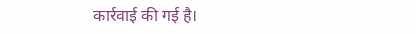कार्रवाई की गई है।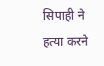सिपाही ने हत्या करने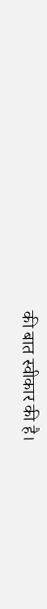की बात स्वीकार की है।